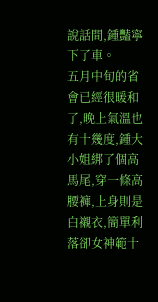說話間,鍾豔寧下了車。
五月中旬的省會已經很暖和了,晚上氣溫也有十幾度,鍾大小姐綁了個高馬尾,穿一條高腰褲,上身則是白襯衣,簡單利落卻女神範十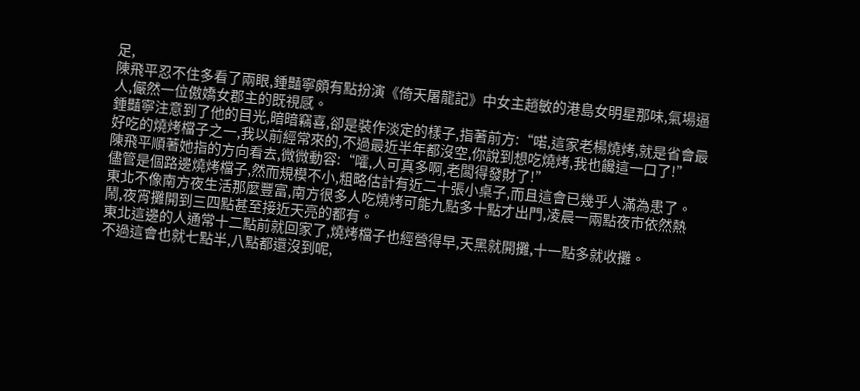足,
陳飛平忍不住多看了兩眼,鍾豔寧頗有點扮演《倚天屠龍記》中女主趙敏的港島女明星那味,氣場逼人,儼然一位傲嬌女郡主的既視感。
鍾豔寧注意到了他的目光,暗暗竊喜,卻是裝作淡定的樣子,指著前方:“喏,這家老楊燒烤,就是省會最好吃的燒烤檔子之一,我以前經常來的,不過最近半年都沒空,你說到想吃燒烤,我也饞這一口了!”
陳飛平順著她指的方向看去,微微動容:“嚯,人可真多啊,老闆得發財了!”
儘管是個路邊燒烤檔子,然而規模不小,粗略估計有近二十張小桌子,而且這會已幾乎人滿為患了。
東北不像南方夜生活那麼豐富,南方很多人吃燒烤可能九點多十點才出門,凌晨一兩點夜市依然熱鬧,夜宵攤開到三四點甚至接近天亮的都有。
東北這邊的人通常十二點前就回家了,燒烤檔子也經營得早,天黑就開攤,十一點多就收攤。
不過這會也就七點半,八點都還沒到呢,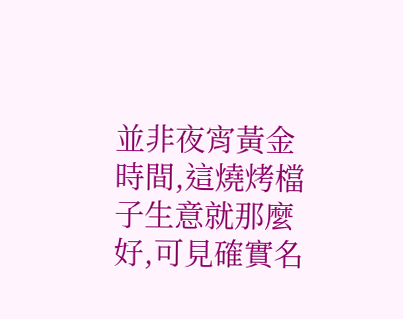並非夜宵黃金時間,這燒烤檔子生意就那麼好,可見確實名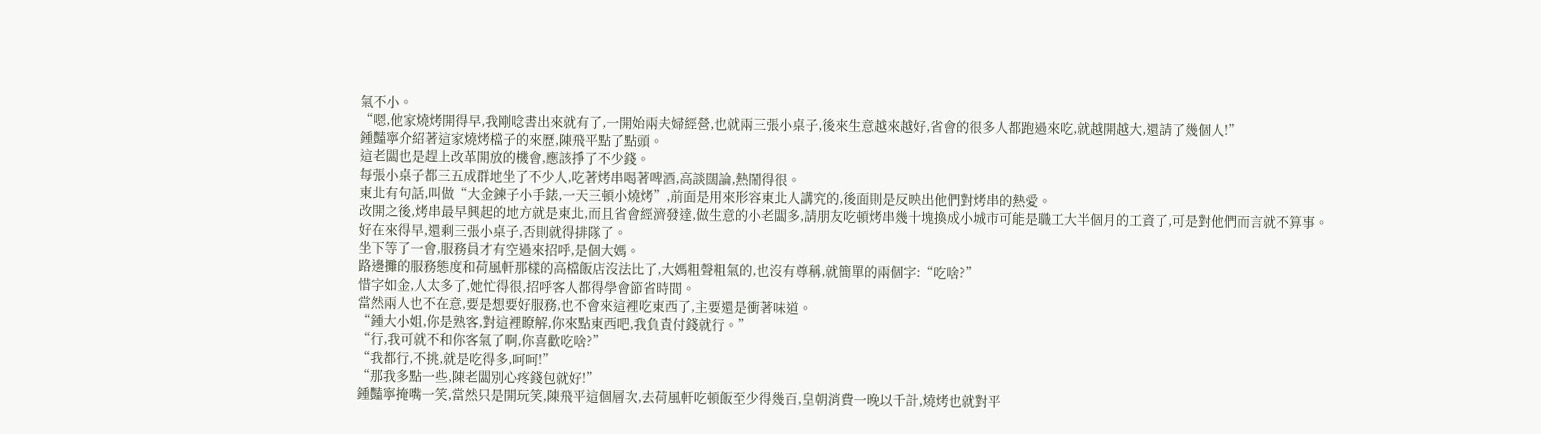氣不小。
“嗯,他家燒烤開得早,我剛唸書出來就有了,一開始兩夫婦經營,也就兩三張小桌子,後來生意越來越好,省會的很多人都跑過來吃,就越開越大,還請了幾個人!”
鍾豔寧介紹著這家燒烤檔子的來歷,陳飛平點了點頭。
這老闆也是趕上改革開放的機會,應該掙了不少錢。
每張小桌子都三五成群地坐了不少人,吃著烤串喝著啤酒,高談闊論,熱鬧得很。
東北有句話,叫做“大金鍊子小手錶,一天三頓小燒烤”,前面是用來形容東北人講究的,後面則是反映出他們對烤串的熱愛。
改開之後,烤串最早興起的地方就是東北,而且省會經濟發達,做生意的小老闆多,請朋友吃頓烤串幾十塊換成小城市可能是職工大半個月的工資了,可是對他們而言就不算事。
好在來得早,還剩三張小桌子,否則就得排隊了。
坐下等了一會,服務員才有空過來招呼,是個大媽。
路邊攤的服務態度和荷風軒那樣的高檔飯店沒法比了,大媽粗聲粗氣的,也沒有尊稱,就簡單的兩個字:“吃啥?”
惜字如金,人太多了,她忙得很,招呼客人都得學會節省時間。
當然兩人也不在意,要是想要好服務,也不會來這裡吃東西了,主要還是衝著味道。
“鍾大小姐,你是熟客,對這裡瞭解,你來點東西吧,我負責付錢就行。”
“行,我可就不和你客氣了啊,你喜歡吃啥?”
“我都行,不挑,就是吃得多,呵呵!”
“那我多點一些,陳老闆別心疼錢包就好!”
鍾豔寧掩嘴一笑,當然只是開玩笑,陳飛平這個層次,去荷風軒吃頓飯至少得幾百,皇朝消費一晚以千計,燒烤也就對平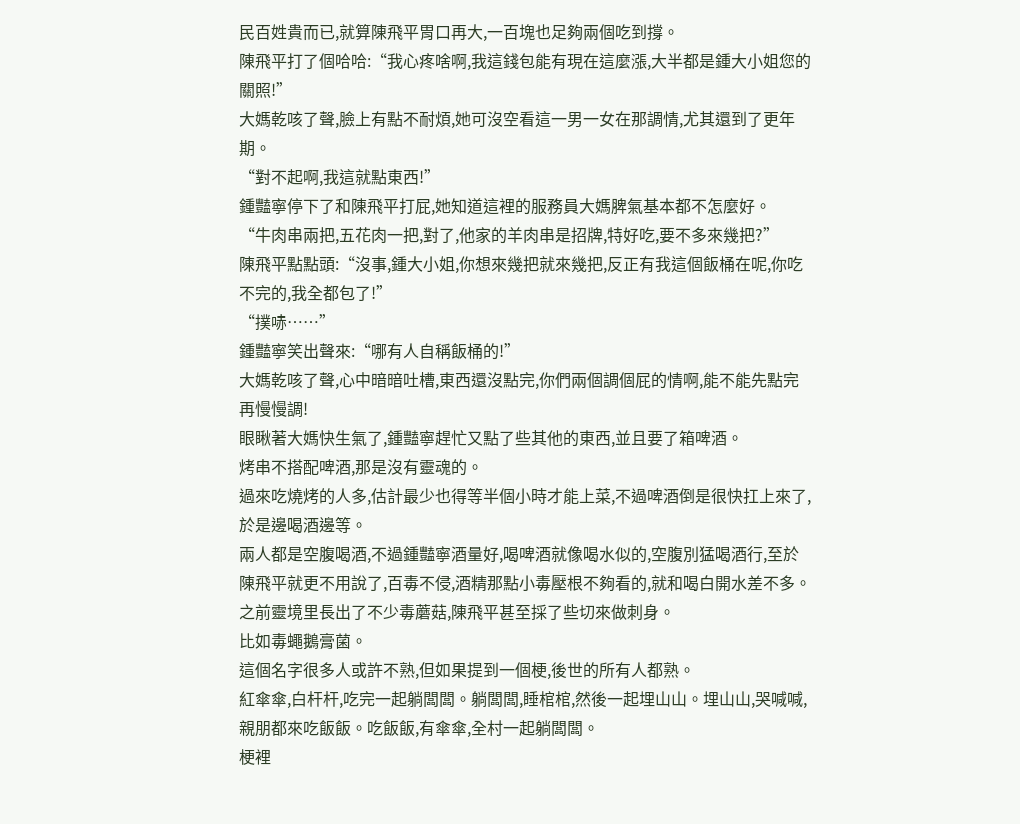民百姓貴而已,就算陳飛平胃口再大,一百塊也足夠兩個吃到撐。
陳飛平打了個哈哈:“我心疼啥啊,我這錢包能有現在這麼漲,大半都是鍾大小姐您的關照!”
大媽乾咳了聲,臉上有點不耐煩,她可沒空看這一男一女在那調情,尤其還到了更年期。
“對不起啊,我這就點東西!”
鍾豔寧停下了和陳飛平打屁,她知道這裡的服務員大媽脾氣基本都不怎麼好。
“牛肉串兩把,五花肉一把,對了,他家的羊肉串是招牌,特好吃,要不多來幾把?”
陳飛平點點頭:“沒事,鍾大小姐,你想來幾把就來幾把,反正有我這個飯桶在呢,你吃不完的,我全都包了!”
“撲哧……”
鍾豔寧笑出聲來:“哪有人自稱飯桶的!”
大媽乾咳了聲,心中暗暗吐槽,東西還沒點完,你們兩個調個屁的情啊,能不能先點完再慢慢調!
眼瞅著大媽快生氣了,鍾豔寧趕忙又點了些其他的東西,並且要了箱啤酒。
烤串不搭配啤酒,那是沒有靈魂的。
過來吃燒烤的人多,估計最少也得等半個小時才能上菜,不過啤酒倒是很快扛上來了,於是邊喝酒邊等。
兩人都是空腹喝酒,不過鍾豔寧酒量好,喝啤酒就像喝水似的,空腹別猛喝酒行,至於陳飛平就更不用說了,百毒不侵,酒精那點小毒壓根不夠看的,就和喝白開水差不多。
之前靈境里長出了不少毒蘑菇,陳飛平甚至採了些切來做刺身。
比如毒蠅鵝膏菌。
這個名字很多人或許不熟,但如果提到一個梗,後世的所有人都熟。
紅傘傘,白杆杆,吃完一起躺闆闆。躺闆闆,睡棺棺,然後一起埋山山。埋山山,哭喊喊,親朋都來吃飯飯。吃飯飯,有傘傘,全村一起躺闆闆。
梗裡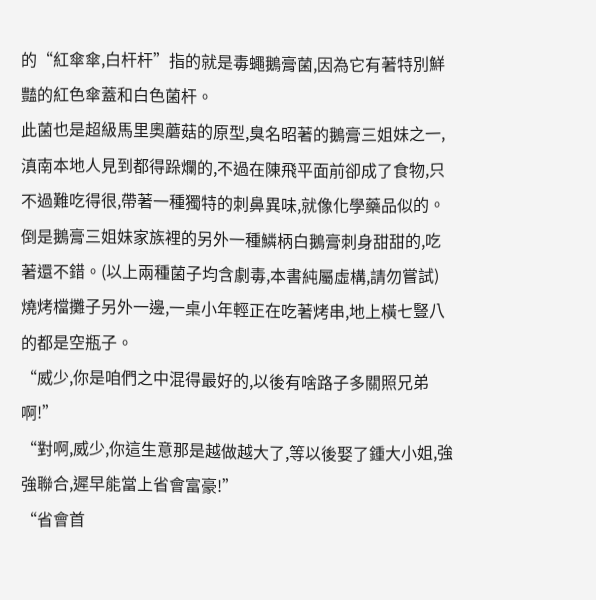的“紅傘傘,白杆杆”指的就是毒蠅鵝膏菌,因為它有著特別鮮豔的紅色傘蓋和白色菌杆。
此菌也是超級馬里奧蘑菇的原型,臭名昭著的鵝膏三姐妹之一,滇南本地人見到都得跺爛的,不過在陳飛平面前卻成了食物,只不過難吃得很,帶著一種獨特的刺鼻異味,就像化學藥品似的。
倒是鵝膏三姐妹家族裡的另外一種鱗柄白鵝膏刺身甜甜的,吃著還不錯。(以上兩種菌子均含劇毒,本書純屬虛構,請勿嘗試)
燒烤檔攤子另外一邊,一桌小年輕正在吃著烤串,地上橫七豎八的都是空瓶子。
“威少,你是咱們之中混得最好的,以後有啥路子多關照兄弟啊!”
“對啊,威少,你這生意那是越做越大了,等以後娶了鍾大小姐,強強聯合,遲早能當上省會富豪!”
“省會首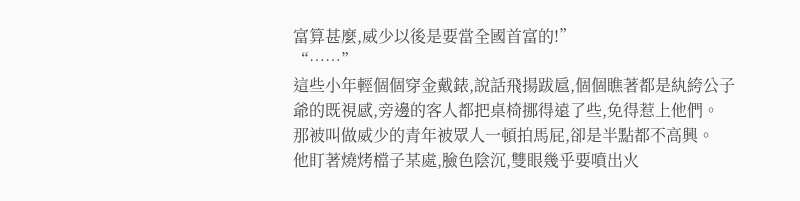富算甚麼,威少以後是要當全國首富的!”
“……”
這些小年輕個個穿金戴錶,說話飛揚跋扈,個個瞧著都是紈絝公子爺的既視感,旁邊的客人都把桌椅挪得遠了些,免得惹上他們。
那被叫做威少的青年被眾人一頓拍馬屁,卻是半點都不高興。
他盯著燒烤檔子某處,臉色陰沉,雙眼幾乎要噴出火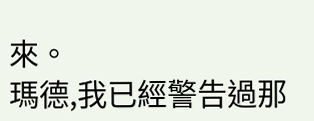來。
瑪德,我已經警告過那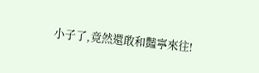小子了,竟然還敢和豔寧來往!